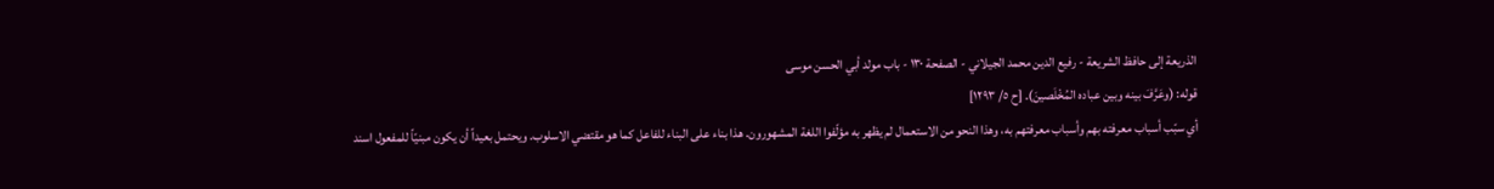الذريعة إلى حافظ الشريعة - رفيع الدين محمد الجيلاني - الصفحة ١٣٠ - باب مولد أبي الحسن موسى
قوله: (وعَرَّفَ بينه وبين عباده المُخْلَصينَ). [ح ٥/ ١٢٩٣]
أي سبّب أسباب معرفته بهم وأسباب معرفتهم به، وهذا النحو من الاستعمال لم يظهر به مؤلّفوا اللغة المشهورون. هذا بناء على البناء للفاعل كما هو مقتضي الاسلوب. ويحتمل بعيداً أن يكون مبنيّاً للمفعول اسند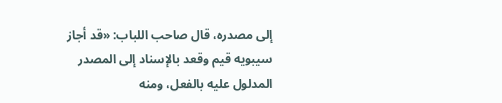إلى مصدره، قال صاحب اللباب: «قد أجاز سيبويه قيم وقعد بالإسناد إلى المصدر المدلول عليه بالفعل، ومنه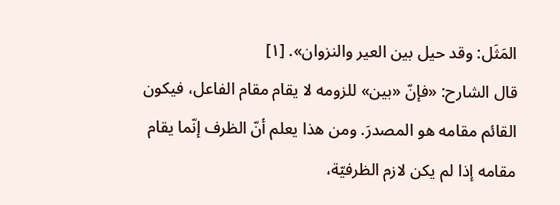المَثَل: وقد حيل بين العير والنزوان». [١]
قال الشارح: «فإنّ «بين» للزومه لا يقام مقام الفاعل، فيكون القائم مقامه هو المصدرَ. ومن هذا يعلم أنّ الظرف إنّما يقام مقامه إذا لم يكن لازم الظرفيّة،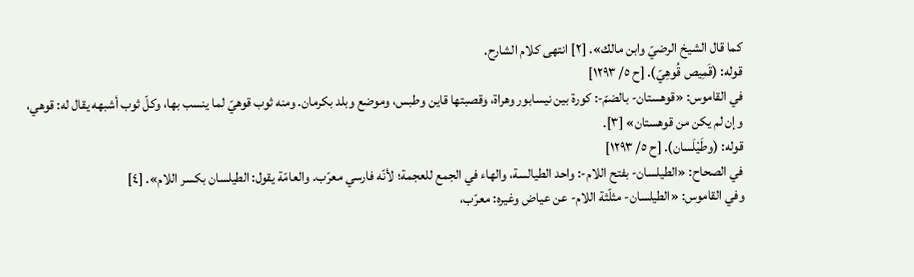كما قال الشيخ الرضيّ وابن مالك». [٢] انتهى كلام الشارح.
قوله: (قَمِيص قُوهِيّ). [ح ٥/ ١٢٩٣]
في القاموس: «قوهستان- بالضمّ-: كورة بين نيسابور وهراة، وقصبتها قاين وطبس، وموضع وبلد بكرمان. ومنه ثوب قوهيّ لما ينسب بها، وكلّ ثوب أشبهه يقال له: قوهي، وإن لم يكن من قوهستان» [٣].
قوله: (وطَيْلَسان). [ح ٥/ ١٢٩٣]
في الصحاح: «الطيلسان- بفتح اللام-: واحد الطيالسة، والهاء في الجمع للعجمة؛ لأنّه فارسي معرّب. والعامّة يقول: الطيلسان بكسر اللام». [٤]
وفي القاموس: «الطيلسان- مثلّثة اللام- عن عياض وغيره: معرّب،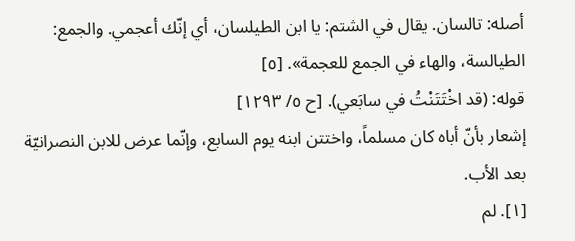أصله: تالسان. يقال في الشتم: يا ابن الطيلسان، أي إنّك أعجمي. والجمع: الطيالسة، والهاء في الجمع للعجمة». [٥]
قوله: (قد اخْتَتَنْتُ في سابَعي). [ح ٥/ ١٢٩٣]
إشعار بأنّ أباه كان مسلماً، واختتن ابنه يوم السابع، وإنّما عرض للابن النصرانيّة بعد الأب.
[١]. لم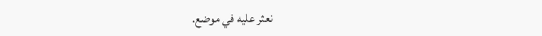نعثر عليه في موضع.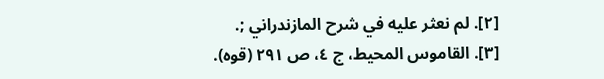[٢]. لم نعثر عليه في شرح المازندراني ;.
[٣]. القاموس المحيط، ج ٤، ص ٢٩١ (قوه).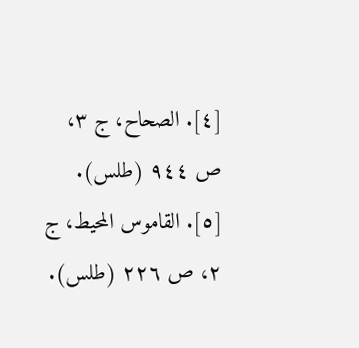[٤]. الصحاح، ج ٣، ص ٩٤٤ (طلس).
[٥]. القاموس المحيط، ج ٢، ص ٢٢٦ (طلس).